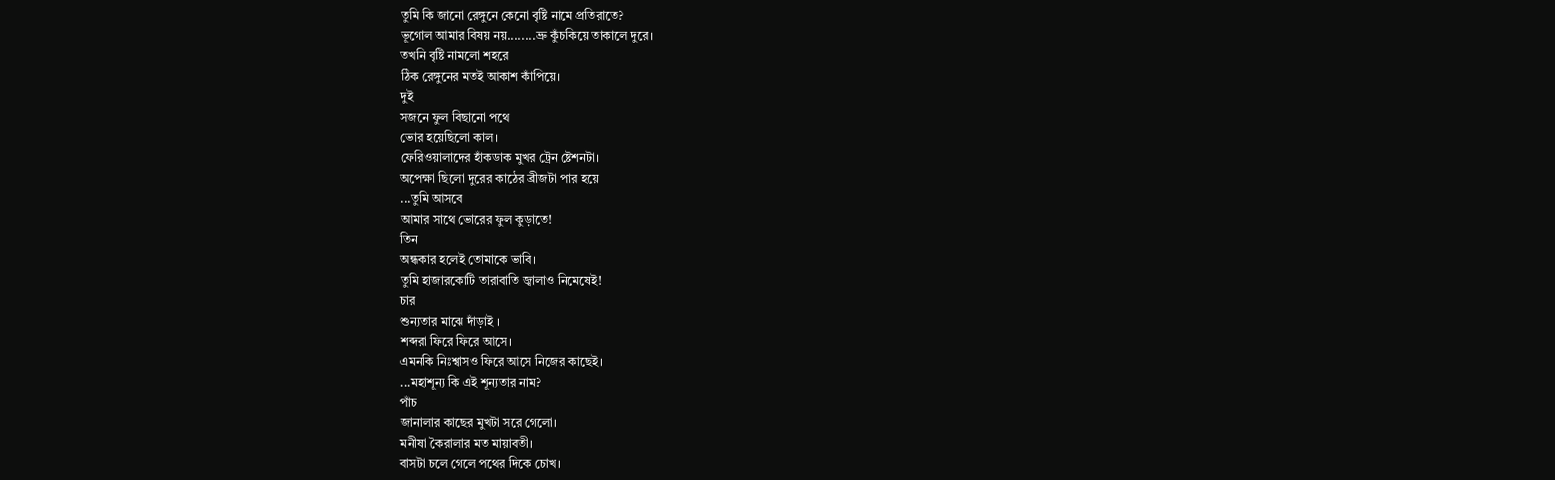তুমি কি জানো রেঙ্গুনে কেনো বৃষ্টি নামে প্রতিরাতে?
ভূগোল আমার বিষয় নয়........ভ্রু কুঁচকিয়ে তাকালে দুরে।
তখনি বৃষ্টি নামলো শহরে
ঠিক রেঙ্গুনের মতই আকাশ কাঁপিয়ে।
দুই
সজনে ফুল বিছানো পথে
ভোর হয়েছিলো কাল।
ফেরিওয়ালাদের হাঁকডাক মুখর ট্রেন ষ্টেশনটা।
অপেক্ষা ছিলো দুরের কাঠের ব্রীজটা পার হয়ে
...তুমি আসবে
আমার সাথে ভোরের ফুল কুড়াতে!
তিন
অন্ধকার হলেই তোমাকে ভাবি।
তুমি হাজারকোটি তারাবাতি জ্বালাও নিমেষেই!
চার
শুন্যতার মাঝে দাঁড়াই ।
শব্দরা ফিরে ফিরে আসে।
এমনকি নিঃশ্বাসও ফিরে আসে নিজের কাছেই।
...মহাশূন্য কি এই শূন্যতার নাম?
পাঁচ
জানালার কাছের মুখটা সরে গেলো।
মনীষা কৈরালার মত মায়াবতী।
বাসটা চলে গেলে পথের দিকে চোখ।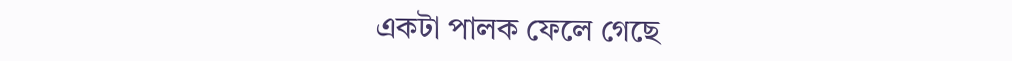একটা পালক ফেলে গেছে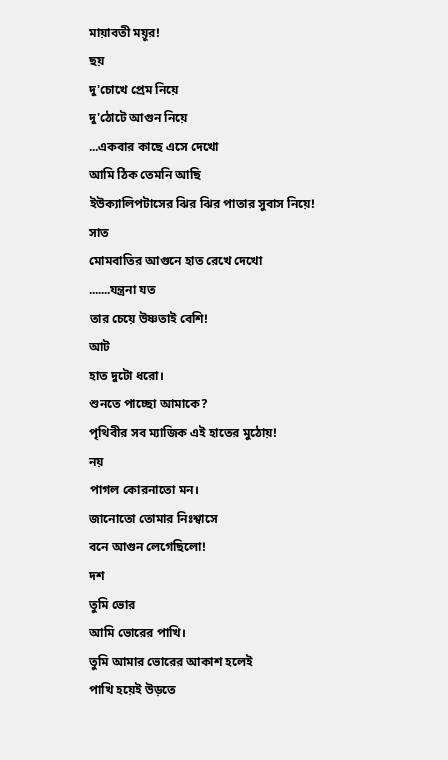মায়াবতী ময়ূর!
ছয়
দু'চোখে প্রেম নিয়ে
দু'ঠোটে আগুন নিয়ে
...একবার কাছে এসে দেখো
আমি ঠিক তেমনি আছি
ইউক্যালিপটাসের ঝির ঝির পাতার সুবাস নিয়ে!
সাত
মোমবাতির আগুনে হাত রেখে দেখো
.......যন্ত্রনা যত
তার চেয়ে উষ্ণতাই বেশি!
আট
হাত দুটো ধরো।
শুনতে পাচ্ছো আমাকে?
পৃথিবীর সব ম্যাজিক এই হাতের মুঠোয়!
নয়
পাগল কোরনাতো মন।
জানোতো তোমার নিঃশ্বাসে
বনে আগুন লেগেছিলো!
দশ
তুমি ভোর
আমি ভোরের পাখি।
তুমি আমার ভোরের আকাশ হলেই
পাখি হয়েই উড়তে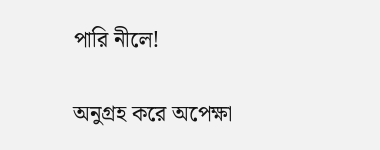পারি নীলে!

অনুগ্রহ করে অপেক্ষা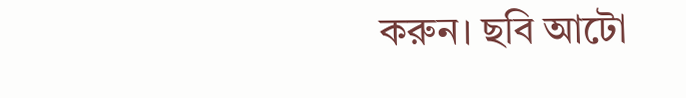করুন। ছবি আটো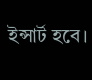ইন্সার্ট হবে।